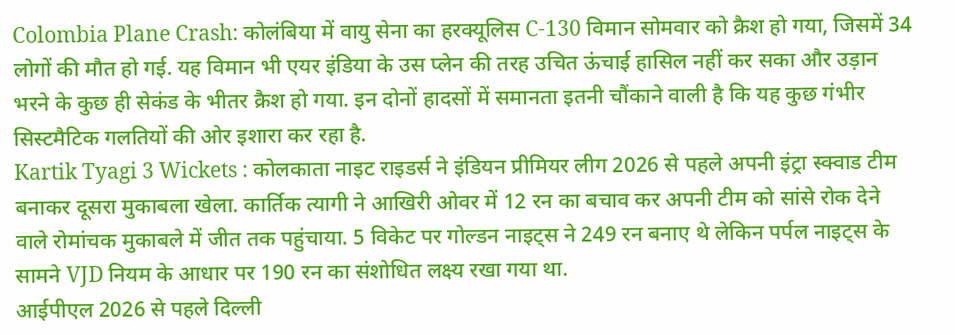Colombia Plane Crash: कोलंबिया में वायु सेना का हरक्यूलिस C-130 विमान सोमवार को क्रैश हो गया, जिसमें 34 लोगों की मौत हो गई. यह विमान भी एयर इंडिया के उस प्लेन की तरह उचित ऊंचाई हासिल नहीं कर सका और उड़ान भरने के कुछ ही सेकंड के भीतर क्रैश हो गया. इन दोनों हादसों में समानता इतनी चौंकाने वाली है कि यह कुछ गंभीर सिस्टमैटिक गलतियों की ओर इशारा कर रहा है.
Kartik Tyagi 3 Wickets : कोलकाता नाइट राइडर्स ने इंडियन प्रीमियर लीग 2026 से पहले अपनी इंट्रा स्क्वाड टीम बनाकर दूसरा मुकाबला खेला. कार्तिक त्यागी ने आखिरी ओवर में 12 रन का बचाव कर अपनी टीम को सांसे रोक देने वाले रोमांचक मुकाबले में जीत तक पहुंचाया. 5 विकेट पर गोल्डन नाइट्स ने 249 रन बनाए थे लेकिन पर्पल नाइट्स के सामने VJD नियम के आधार पर 190 रन का संशोधित लक्ष्य रखा गया था.
आईपीएल 2026 से पहले दिल्ली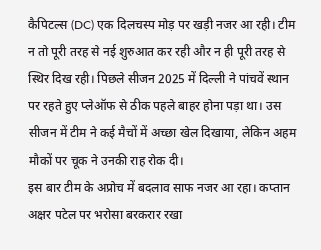कैपिटल्स (DC) एक दिलचस्प मोड़ पर खड़ी नजर आ रही। टीम न तो पूरी तरह से नई शुरुआत कर रही और न ही पूरी तरह से स्थिर दिख रही। पिछले सीजन 2025 में दिल्ली ने पांचवें स्थान पर रहते हुए प्लेऑफ से ठीक पहले बाहर होना पड़ा था। उस सीजन में टीम ने कई मैचों में अच्छा खेल दिखाया, लेकिन अहम मौकों पर चूक ने उनकी राह रोक दी।
इस बार टीम के अप्रोच में बदलाव साफ नजर आ रहा। कप्तान अक्षर पटेल पर भरोसा बरकरार रखा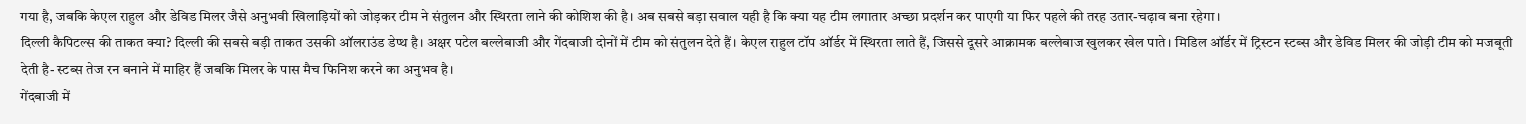गया है, जबकि केएल राहुल और डेविड मिलर जैसे अनुभवी खिलाड़ियों को जोड़कर टीम ने संतुलन और स्थिरता लाने की कोशिश की है। अब सबसे बड़ा सवाल यही है कि क्या यह टीम लगातार अच्छा प्रदर्शन कर पाएगी या फिर पहले की तरह उतार-चढ़ाव बना रहेगा।
दिल्ली कैपिटल्स की ताकत क्या? दिल्ली की सबसे बड़ी ताकत उसकी ऑलराउंड डेप्थ है। अक्षर पटेल बल्लेबाजी और गेंदबाजी दोनों में टीम को संतुलन देते हैं। केएल राहुल टॉप ऑर्डर में स्थिरता लाते हैं, जिससे दूसरे आक्रामक बल्लेबाज खुलकर खेल पाते। मिडिल ऑर्डर में ट्रिस्टन स्टब्स और डेविड मिलर की जोड़ी टीम को मजबूती देती है- स्टब्स तेज रन बनाने में माहिर हैं जबकि मिलर के पास मैच फिनिश करने का अनुभव है।
गेंदबाजी में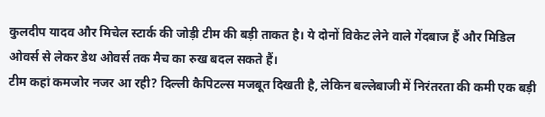कुलदीप यादव और मिचेल स्टार्क की जोड़ी टीम की बड़ी ताकत है। ये दोनों विकेट लेने वाले गेंदबाज हैं और मिडिल ओवर्स से लेकर डेथ ओवर्स तक मैच का रुख बदल सकते हैं।
टीम कहां कमजोर नजर आ रही? दिल्ली कैपिटल्स मजबूत दिखती है, लेकिन बल्लेबाजी में निरंतरता की कमी एक बड़ी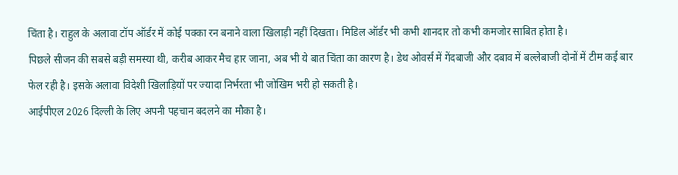चिंता है। राहुल के अलावा टॉप ऑर्डर में कोई पक्का रन बनाने वाला खिलाड़ी नहीं दिखता। मिडिल ऑर्डर भी कभी शानदार तो कभी कमजोर साबित होता है।
पिछले सीजन की सबसे बड़ी समस्या थी, करीब आकर मैच हार जाना, अब भी ये बात चिंता का कारण है। डेथ ओवर्स में गेंदबाजी और दबाव में बल्लेबाजी दोनों में टीम कई बार फेल रही है। इसके अलावा विदेशी खिलाड़ियों पर ज्यादा निर्भरता भी जोखिम भरी हो सकती है।
आईपीएल 2026 दिल्ली के लिए अपनी पहचान बदलने का मौका है।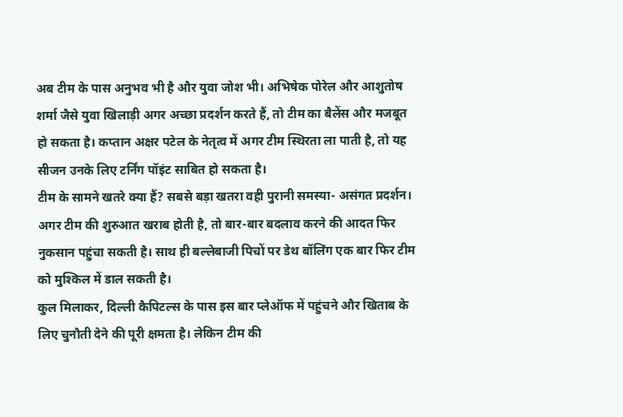अब टीम के पास अनुभव भी है और युवा जोश भी। अभिषेक पोरेल और आशुतोष शर्मा जैसे युवा खिलाड़ी अगर अच्छा प्रदर्शन करते हैं, तो टीम का बैलेंस और मजबूत हो सकता है। कप्तान अक्षर पटेल के नेतृत्व में अगर टीम स्थिरता ला पाती है, तो यह सीजन उनके लिए टर्निंग पॉइंट साबित हो सकता है।
टीम के सामने खतरे क्या हैं? सबसे बड़ा खतरा वही पुरानी समस्या- असंगत प्रदर्शन। अगर टीम की शुरुआत खराब होती है, तो बार-बार बदलाव करने की आदत फिर नुकसान पहुंचा सकती है। साथ ही बल्लेबाजी पिचों पर डेथ बॉलिंग एक बार फिर टीम को मुश्किल में डाल सकती है।
कुल मिलाकर, दिल्ली कैपिटल्स के पास इस बार प्लेऑफ में पहुंचने और खिताब के लिए चुनौती देने की पूरी क्षमता है। लेकिन टीम की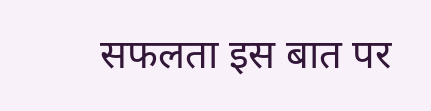सफलता इस बात पर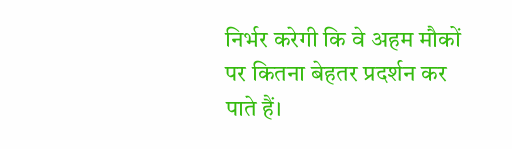निर्भर करेगी कि वे अहम मौकों पर कितना बेहतर प्रदर्शन कर पाते हैं।